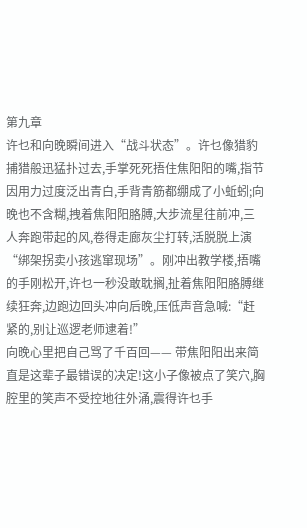第九章
许乜和向晚瞬间进入“战斗状态”。许乜像猎豹捕猎般迅猛扑过去,手掌死死捂住焦阳阳的嘴,指节因用力过度泛出青白,手背青筋都绷成了小蚯蚓;向晚也不含糊,拽着焦阳阳胳膊,大步流星往前冲,三人奔跑带起的风,卷得走廊灰尘打转,活脱脱上演“绑架拐卖小孩逃窜现场”。刚冲出教学楼,捂嘴的手刚松开,许乜一秒没敢耽搁,扯着焦阳阳胳膊继续狂奔,边跑边回头冲向后晚,压低声音急喊:“赶紧的,别让巡逻老师逮着!”
向晚心里把自己骂了千百回—— 带焦阳阳出来简直是这辈子最错误的决定!这小子像被点了笑穴,胸腔里的笑声不受控地往外涌,震得许乜手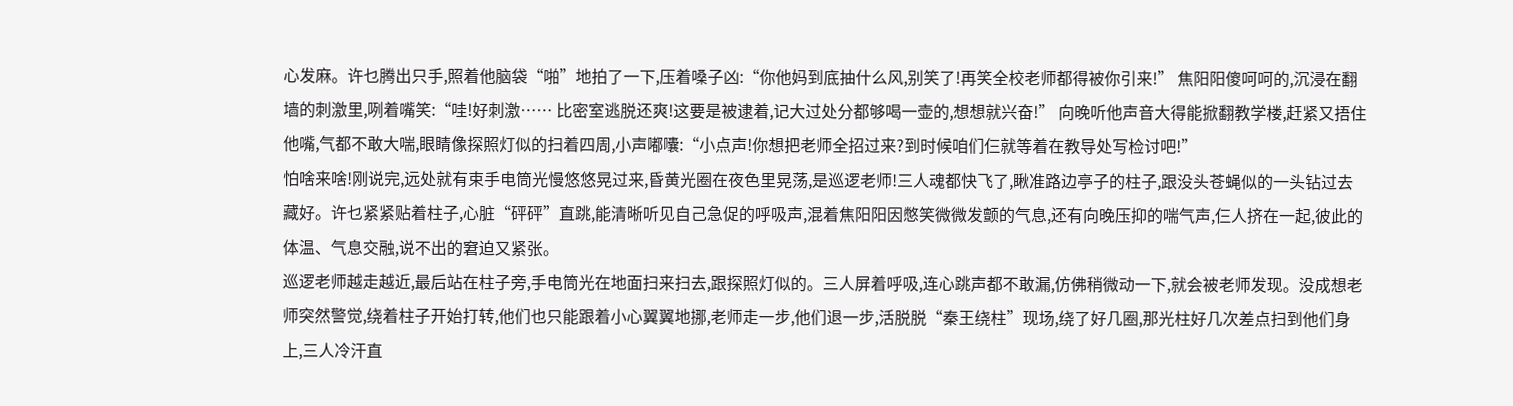心发麻。许乜腾出只手,照着他脑袋“啪”地拍了一下,压着嗓子凶:“你他妈到底抽什么风,别笑了!再笑全校老师都得被你引来!” 焦阳阳傻呵呵的,沉浸在翻墙的刺激里,咧着嘴笑:“哇!好刺激…… 比密室逃脱还爽!这要是被逮着,记大过处分都够喝一壶的,想想就兴奋!” 向晚听他声音大得能掀翻教学楼,赶紧又捂住他嘴,气都不敢大喘,眼睛像探照灯似的扫着四周,小声嘟囔:“小点声!你想把老师全招过来?到时候咱们仨就等着在教导处写检讨吧!”
怕啥来啥!刚说完,远处就有束手电筒光慢悠悠晃过来,昏黄光圈在夜色里晃荡,是巡逻老师!三人魂都快飞了,瞅准路边亭子的柱子,跟没头苍蝇似的一头钻过去藏好。许乜紧紧贴着柱子,心脏“砰砰”直跳,能清晰听见自己急促的呼吸声,混着焦阳阳因憋笑微微发颤的气息,还有向晚压抑的喘气声,仨人挤在一起,彼此的体温、气息交融,说不出的窘迫又紧张。
巡逻老师越走越近,最后站在柱子旁,手电筒光在地面扫来扫去,跟探照灯似的。三人屏着呼吸,连心跳声都不敢漏,仿佛稍微动一下,就会被老师发现。没成想老师突然警觉,绕着柱子开始打转,他们也只能跟着小心翼翼地挪,老师走一步,他们退一步,活脱脱“秦王绕柱”现场,绕了好几圈,那光柱好几次差点扫到他们身上,三人冷汗直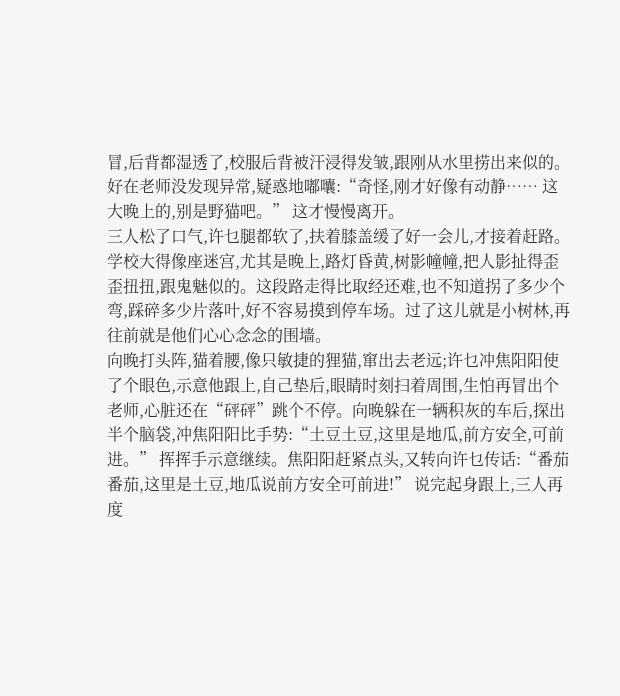冒,后背都湿透了,校服后背被汗浸得发皱,跟刚从水里捞出来似的。好在老师没发现异常,疑惑地嘟囔:“奇怪,刚才好像有动静…… 这大晚上的,别是野猫吧。” 这才慢慢离开。
三人松了口气,许乜腿都软了,扶着膝盖缓了好一会儿,才接着赶路。学校大得像座迷宫,尤其是晚上,路灯昏黄,树影幢幢,把人影扯得歪歪扭扭,跟鬼魅似的。这段路走得比取经还难,也不知道拐了多少个弯,踩碎多少片落叶,好不容易摸到停车场。过了这儿就是小树林,再往前就是他们心心念念的围墙。
向晚打头阵,猫着腰,像只敏捷的狸猫,窜出去老远;许乜冲焦阳阳使了个眼色,示意他跟上,自己垫后,眼睛时刻扫着周围,生怕再冒出个老师,心脏还在“砰砰”跳个不停。向晚躲在一辆积灰的车后,探出半个脑袋,冲焦阳阳比手势:“土豆土豆,这里是地瓜,前方安全,可前进。” 挥挥手示意继续。焦阳阳赶紧点头,又转向许乜传话:“番茄番茄,这里是土豆,地瓜说前方安全可前进!” 说完起身跟上,三人再度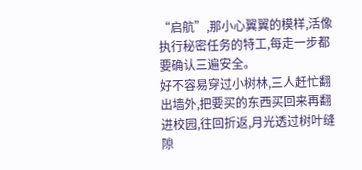“启航”,那小心翼翼的模样,活像执行秘密任务的特工,每走一步都要确认三遍安全。
好不容易穿过小树林,三人赶忙翻出墙外,把要买的东西买回来再翻进校园,往回折返,月光透过树叶缝隙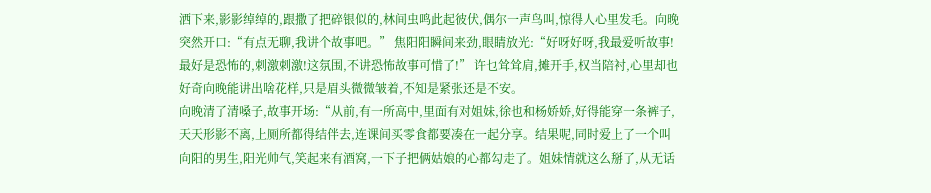洒下来,影影绰绰的,跟撒了把碎银似的,林间虫鸣此起彼伏,偶尔一声鸟叫,惊得人心里发毛。向晚突然开口:“有点无聊,我讲个故事吧。” 焦阳阳瞬间来劲,眼睛放光:“好呀好呀,我最爱听故事!最好是恐怖的,刺激刺激!这氛围,不讲恐怖故事可惜了!” 许乜耸耸肩,摊开手,权当陪衬,心里却也好奇向晚能讲出啥花样,只是眉头微微皱着,不知是紧张还是不安。
向晚清了清嗓子,故事开场:“从前,有一所高中,里面有对姐妹,徐也和杨娇娇,好得能穿一条裤子,天天形影不离,上厕所都得结伴去,连课间买零食都要凑在一起分享。结果呢,同时爱上了一个叫向阳的男生,阳光帅气,笑起来有酒窝,一下子把俩姑娘的心都勾走了。姐妹情就这么掰了,从无话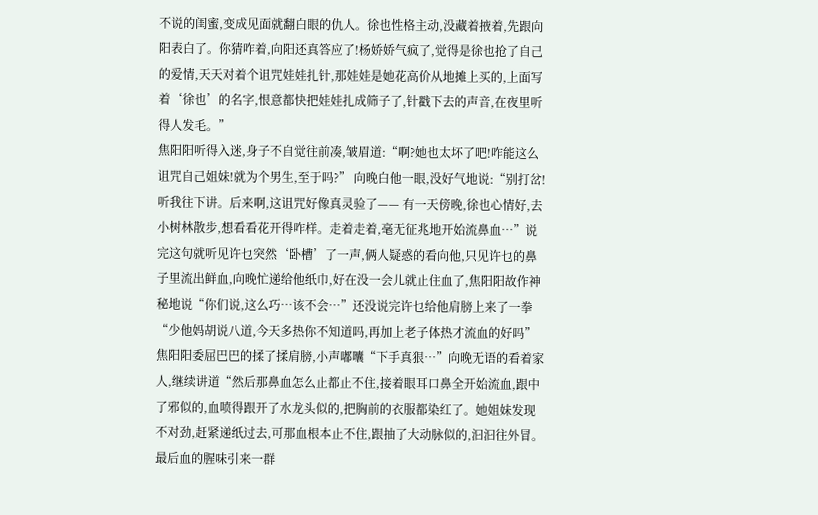不说的闺蜜,变成见面就翻白眼的仇人。徐也性格主动,没藏着掖着,先跟向阳表白了。你猜咋着,向阳还真答应了!杨娇娇气疯了,觉得是徐也抢了自己的爱情,天天对着个诅咒娃娃扎针,那娃娃是她花高价从地摊上买的,上面写着‘徐也’的名字,恨意都快把娃娃扎成筛子了,针戳下去的声音,在夜里听得人发毛。”
焦阳阳听得入迷,身子不自觉往前凑,皱眉道:“啊?她也太坏了吧!咋能这么诅咒自己姐妹!就为个男生,至于吗?” 向晚白他一眼,没好气地说:“别打岔!听我往下讲。后来啊,这诅咒好像真灵验了—— 有一天傍晚,徐也心情好,去小树林散步,想看看花开得咋样。走着走着,毫无征兆地开始流鼻血…”说完这句就听见许乜突然‘卧槽’了一声,俩人疑惑的看向他,只见许乜的鼻子里流出鲜血,向晚忙递给他纸巾,好在没一会儿就止住血了,焦阳阳故作神秘地说“你们说,这么巧…该不会…”还没说完许乜给他肩膀上来了一拳“少他妈胡说八道,今天多热你不知道吗,再加上老子体热才流血的好吗”焦阳阳委屈巴巴的揉了揉肩膀,小声嘟囔“下手真狠…”向晚无语的看着家人,继续讲道“然后那鼻血怎么止都止不住,接着眼耳口鼻全开始流血,跟中了邪似的,血喷得跟开了水龙头似的,把胸前的衣服都染红了。她姐妹发现不对劲,赶紧递纸过去,可那血根本止不住,跟抽了大动脉似的,汩汩往外冒。最后血的腥味引来一群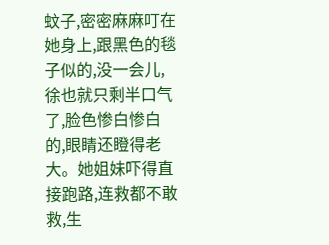蚊子,密密麻麻叮在她身上,跟黑色的毯子似的,没一会儿,徐也就只剩半口气了,脸色惨白惨白的,眼睛还瞪得老大。她姐妹吓得直接跑路,连救都不敢救,生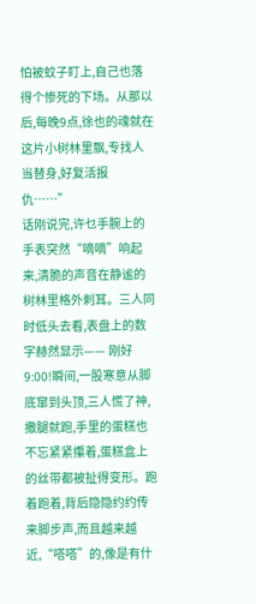怕被蚊子盯上,自己也落得个惨死的下场。从那以后,每晚9点,徐也的魂就在这片小树林里飘,专找人当替身,好复活报仇……”
话刚说完,许乜手腕上的手表突然“嘀嘀”响起来,清脆的声音在静谧的树林里格外刺耳。三人同时低头去看,表盘上的数字赫然显示—— 刚好9:00!瞬间,一股寒意从脚底窜到头顶,三人慌了神,撒腿就跑,手里的蛋糕也不忘紧紧攥着,蛋糕盒上的丝带都被扯得变形。跑着跑着,背后隐隐约约传来脚步声,而且越来越近,“嗒嗒”的,像是有什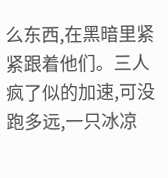么东西,在黑暗里紧紧跟着他们。三人疯了似的加速,可没跑多远,一只冰凉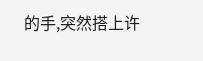的手,突然搭上许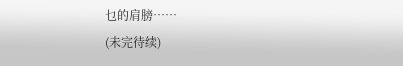乜的肩膀……
(未完待续)